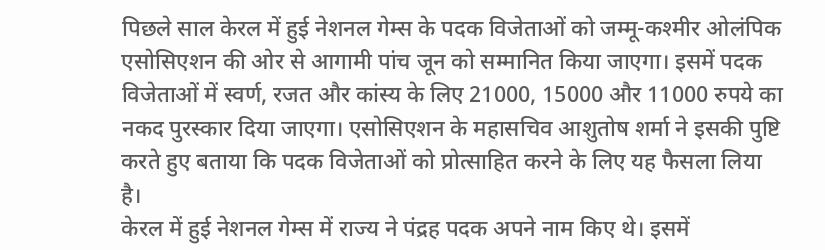पिछले साल केरल में हुई नेशनल गेम्स के पदक विजेताओं को जम्मू-कश्मीर ओलंपिक एसोसिएशन की ओर से आगामी पांच जून को सम्मानित किया जाएगा। इसमें पदक विजेताओं में स्वर्ण, रजत और कांस्य के लिए 21000, 15000 और 11000 रुपये का नकद पुरस्कार दिया जाएगा। एसोसिएशन के महासचिव आशुतोष शर्मा ने इसकी पुष्टि करते हुए बताया कि पदक विजेताओं को प्रोत्साहित करने के लिए यह फैसला लिया है।
केरल में हुई नेशनल गेम्स में राज्य ने पंद्रह पदक अपने नाम किए थे। इसमें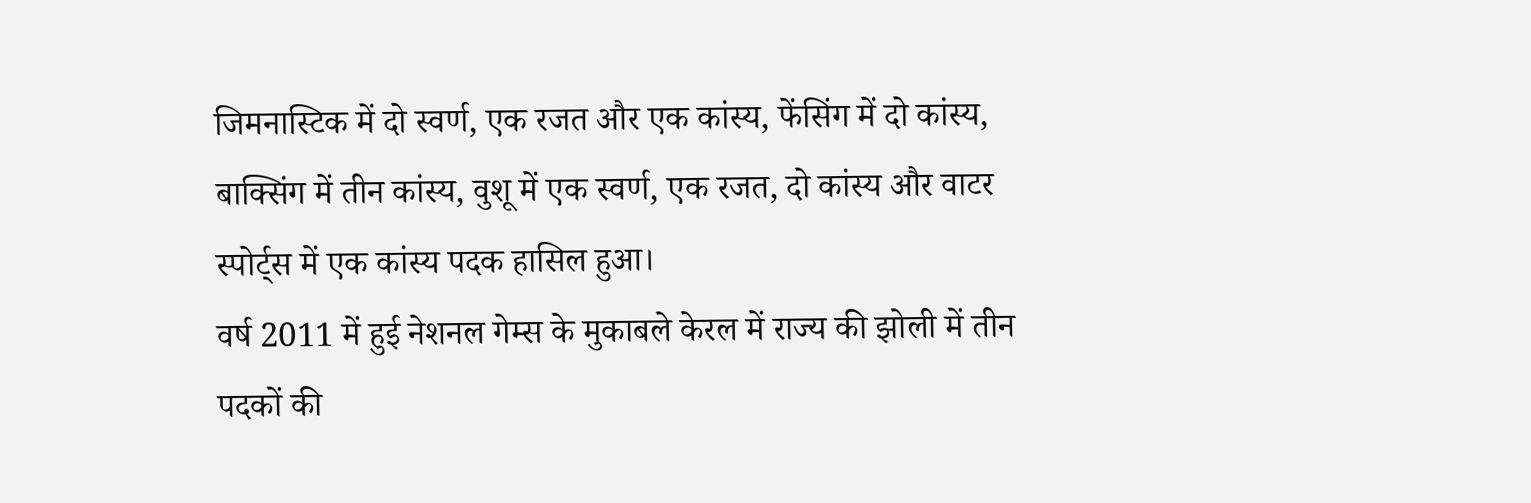जिमनास्टिक में दो स्वर्ण, एक रजत और एक कांस्य, फेंसिंग में दो कांस्य, बाक्सिंग में तीन कांस्य, वुशू में एक स्वर्ण, एक रजत, दो कांस्य और वाटर स्पोर्ट्स में एक कांस्य पदक हासिल हुआ।
वर्ष 2011 में हुई नेशनल गेम्स के मुकाबले केरल में राज्य की झोली में तीन पदकों की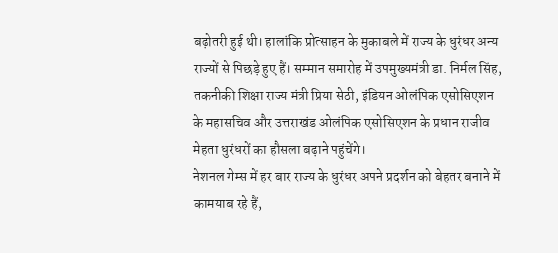बढ़ोतरी हुई थी। हालांकि प्रोत्साहन के मुकाबले में राज्य के धुरंधर अन्य राज्यों से पिछड़े हुए हैं। सम्मान समारोह में उपमुख्यमंत्री डा. निर्मल सिंह, तकनीकी शिक्षा राज्य मंत्री प्रिया सेठी, इंडियन ओलंपिक एसोसिएशन के महासचिव और उत्तराखंड ओलंपिक एसोसिएशन के प्रधान राजीव मेहता धुरंधरों का हौसला बढ़ाने पहुंचेंगे।
नेशनल गेम्स में हर बार राज्य के धुरंधर अपने प्रदर्शन को बेहतर बनाने में कामयाब रहे हैं,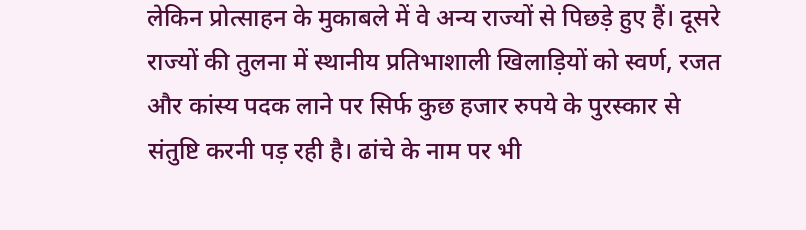लेकिन प्रोत्साहन के मुकाबले में वे अन्य राज्यों से पिछड़े हुए हैं। दूसरे राज्यों की तुलना में स्थानीय प्रतिभाशाली खिलाड़ियों को स्वर्ण, रजत और कांस्य पदक लाने पर सिर्फ कुछ हजार रुपये के पुरस्कार से संतुष्टि करनी पड़ रही है। ढांचे के नाम पर भी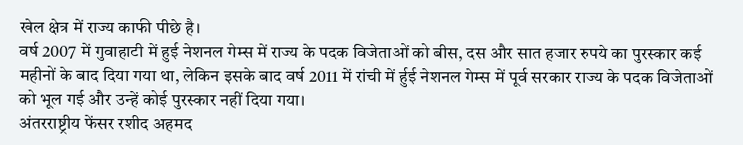खेल क्षेत्र में राज्य काफी पीछे है।
वर्ष 2007 में गुवाहाटी में हुई नेशनल गेम्स में राज्य के पदक विजेताओं को बीस, दस और सात हजार रुपये का पुरस्कार कई महीनों के बाद दिया गया था, लेकिन इसके बाद वर्ष 2011 में रांची में र्हुई नेशनल गेम्स में पूर्व सरकार राज्य के पदक विजेताओं को भूल गई और उन्हें कोई पुरस्कार नहीं दिया गया।
अंतरराष्ट्रीय फेंसर रशीद अहमद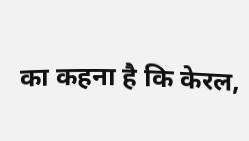का कहना है कि केरल,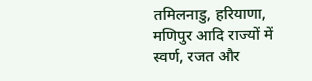तमिलनाडु, हरियाणा, मणिपुर आदि राज्यों में स्वर्ण, रजत और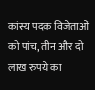कांस्य पदक विजेताओं को पांच, तीन और दो लाख रुपये का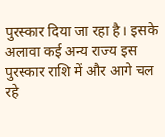पुरस्कार दिया जा रहा है। इसके अलावा कई अन्य राज्य इस पुरस्कार राशि में और आगे चल रहे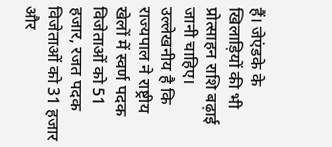हैं। जेएंडके के खिलाड़ियों की भी प्रोत्साहन राशि बढ़ाई जानी चाहिए।
उल्लेखनीय है कि राज्यपाल ने राष्ट्रीय खेलों में स्वर्ण पदक विजेताओं को 51 हजार, रजत पदक विजेताओं को 31 हजार और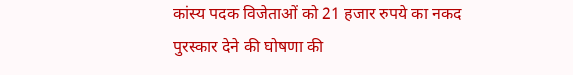कांस्य पदक विजेताओं को 21 हजार रुपये का नकद पुरस्कार देने की घोषणा की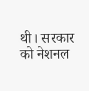थी। सरकार को नेशनल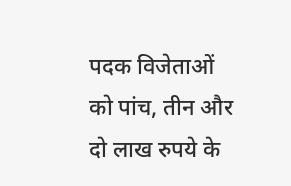पदक विजेताओं को पांच, तीन और दो लाख रुपये के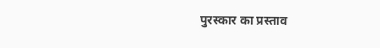पुरस्कार का प्रस्ताव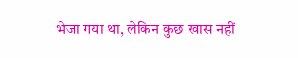भेजा गया था, लेकिन कुछ खास नहीं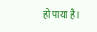हो पाया है।